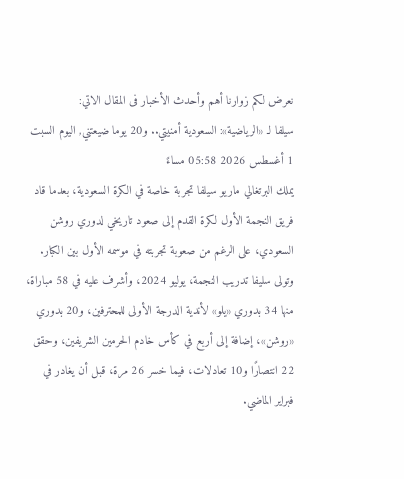نعرض لكم زوارنا أهم وأحدث الأخبار فى المقال الاتي:
سيلفا لـ «الرياضية»: السعودية أمنيتي.. و20 يوما ضيعتني, اليوم السبت 1 أغسطس 2026 05:58 مساءً
يملك البرتغالي ماريو سيلفا تجربة خاصة في الكرة السعودية، بعدما قاد فريق النجمة الأول لكرة القدم إلى صعود تاريخي لدوري روشن السعودي، على الرغم من صعوبة تجربته في موسمه الأول بين الكبار.
وتولى سليفا تدريب النجمة، يوليو 2024، وأشرف عليه في 58 مباراة، منها 34 بدوري «يلو» لأندية الدرجة الأولى للمحترفين، و20 بدوري «روشن»، إضافة إلى أربع في كأس خادم الحرمين الشريفين، وحقق 22 انتصارًا و10 تعادلات، فيما خسر 26 مرة، قبل أن يغادر في فبراير الماضي.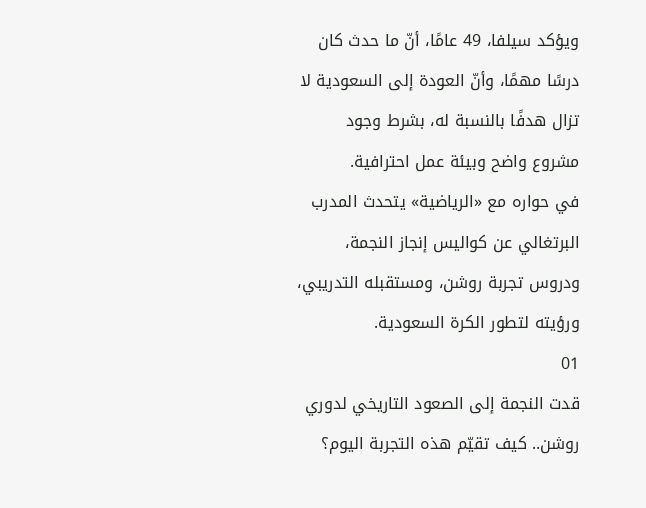ويؤكد سيلفا، 49 عامًا، أنّ ما حدث كان درسًا مهمًا، وأنّ العودة إلى السعودية لا تزال هدفًا بالنسبة له، بشرط وجود مشروع واضح وبيئة عمل احترافية.
في حواره مع «الرياضية» يتحدث المدرب البرتغالي عن كواليس إنجاز النجمة، ودروس تجربة روشن، ومستقبله التدريبي، ورؤيته لتطور الكرة السعودية.
01
قدت النجمة إلى الصعود التاريخي لدوري روشن.. كيف تقيّم هذه التجربة اليوم؟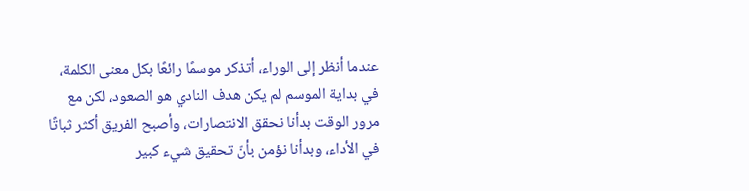عندما أنظر إلى الوراء، أتذكر موسمًا رائعًا بكل معنى الكلمة، في بداية الموسم لم يكن هدف النادي هو الصعود، لكن مع مرور الوقت بدأنا نحقق الانتصارات، وأصبح الفريق أكثر ثباتًا في الأداء، وبدأنا نؤمن بأنّ تحقيق شيء كبير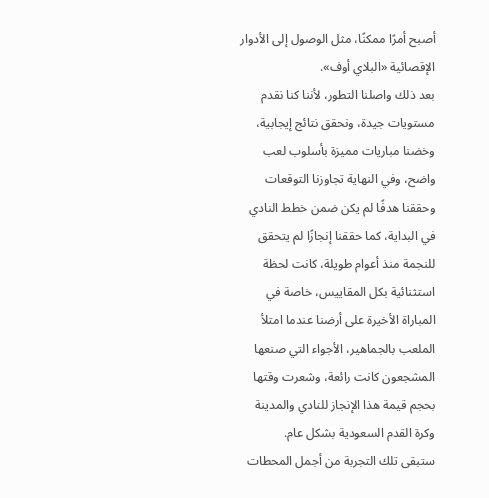أصبح أمرًا ممكنًا، مثل الوصول إلى الأدوار الإقصائية «البلاي أوف».
بعد ذلك واصلنا التطور، لأننا كنا نقدم مستويات جيدة، ونحقق نتائج إيجابية، وخضنا مباريات مميزة بأسلوب لعب واضح، وفي النهاية تجاوزنا التوقعات وحققنا هدفًا لم يكن ضمن خطط النادي في البداية، كما حققنا إنجازًا لم يتحقق للنجمة منذ أعوام طويلة، كانت لحظة استثنائية بكل المقاييس، خاصة في المباراة الأخيرة على أرضنا عندما امتلأ الملعب بالجماهير، الأجواء التي صنعها المشجعون كانت رائعة، وشعرت وقتها بحجم قيمة هذا الإنجاز للنادي والمدينة وكرة القدم السعودية بشكل عام.
ستبقى تلك التجربة من أجمل المحطات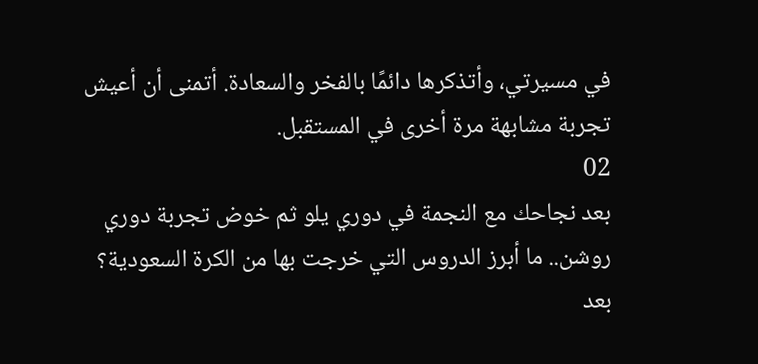في مسيرتي، وأتذكرها دائمًا بالفخر والسعادة. أتمنى أن أعيش تجربة مشابهة مرة أخرى في المستقبل.
02
بعد نجاحك مع النجمة في دوري يلو ثم خوض تجربة دوري روشن.. ما أبرز الدروس التي خرجت بها من الكرة السعودية؟
بعد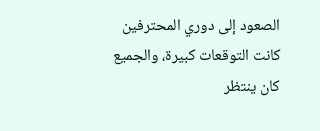الصعود إلى دوري المحترفين كانت التوقعات كبيرة، والجميع كان ينتظر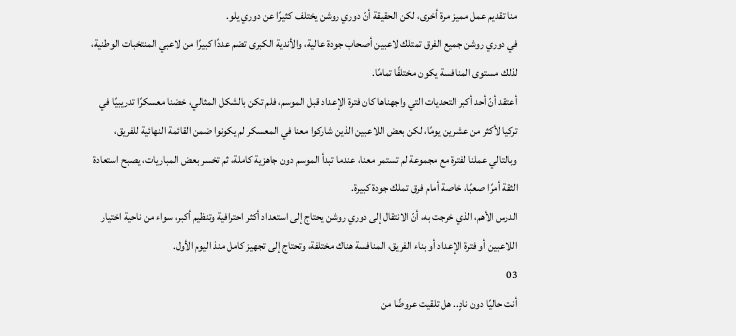منا تقديم عمل مميز مرة أخرى، لكن الحقيقة أنّ دوري روشن يختلف كثيرًا عن دوري يلو.
في دوري روشن جميع الفرق تمتلك لاعبين أصحاب جودة عالية، والأندية الكبرى تضم عددًا كبيرًا من لاعبي المنتخبات الوطنية، لذلك مستوى المنافسة يكون مختلفًا تمامًا.
أعتقد أنّ أحد أكبر التحديات التي واجهناها كان فترة الإعداد قبل الموسم، فلم تكن بالشكل المثالي، خضنا معسكرًا تدريبيًا في تركيا لأكثر من عشرين يومًا، لكن بعض اللاعبين الذين شاركوا معنا في المعسكر لم يكونوا ضمن القائمة النهائية للفريق، وبالتالي عملنا لفترة مع مجموعة لم تستمر معنا، عندما تبدأ الموسم دون جاهزية كاملة، ثم تخسر بعض المباريات، يصبح استعادة الثقة أمرًا صعبًا، خاصة أمام فرق تملك جودة كبيرة.
الدرس الأهم، الذي خرجت به، أنّ الانتقال إلى دوري روشن يحتاج إلى استعداد أكثر احترافية وتنظيم أكبر، سواء من ناحية اختيار اللاعبين أو فترة الإعداد أو بناء الفريق، المنافسة هناك مختلفة، وتحتاج إلى تجهيز كامل منذ اليوم الأول.
03
أنت حاليًا دون نادٍ.. هل تلقيت عروضًا من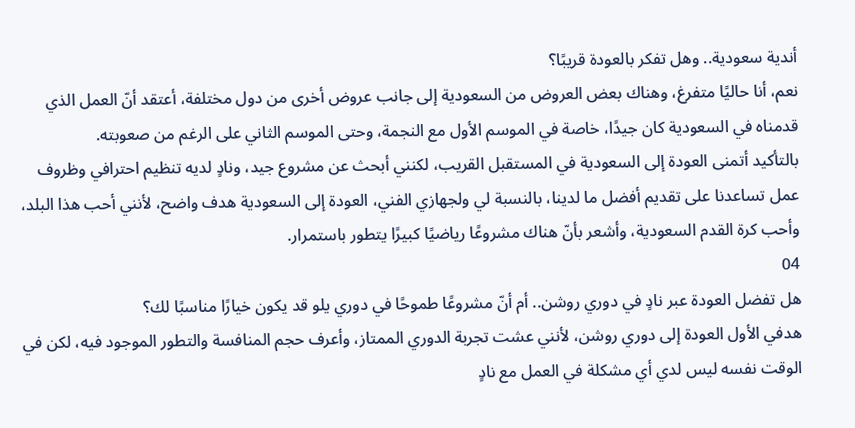أندية سعودية.. وهل تفكر بالعودة قريبًا؟
نعم، أنا حاليًا متفرغ، وهناك بعض العروض من السعودية إلى جانب عروض أخرى من دول مختلفة، أعتقد أنّ العمل الذي قدمناه في السعودية كان جيدًا، خاصة في الموسم الأول مع النجمة، وحتى الموسم الثاني على الرغم من صعوبته.
بالتأكيد أتمنى العودة إلى السعودية في المستقبل القريب، لكنني أبحث عن مشروع جيد، ونادٍ لديه تنظيم احترافي وظروف عمل تساعدنا على تقديم أفضل ما لدينا، بالنسبة لي ولجهازي الفني، العودة إلى السعودية هدف واضح، لأنني أحب هذا البلد، وأحب كرة القدم السعودية، وأشعر بأنّ هناك مشروعًا رياضيًا كبيرًا يتطور باستمرار.
04
هل تفضل العودة عبر نادٍ في دوري روشن.. أم أنّ مشروعًا طموحًا في دوري يلو قد يكون خيارًا مناسبًا لك؟
هدفي الأول العودة إلى دوري روشن، لأنني عشت تجربة الدوري الممتاز، وأعرف حجم المنافسة والتطور الموجود فيه، لكن في الوقت نفسه ليس لدي أي مشكلة في العمل مع نادٍ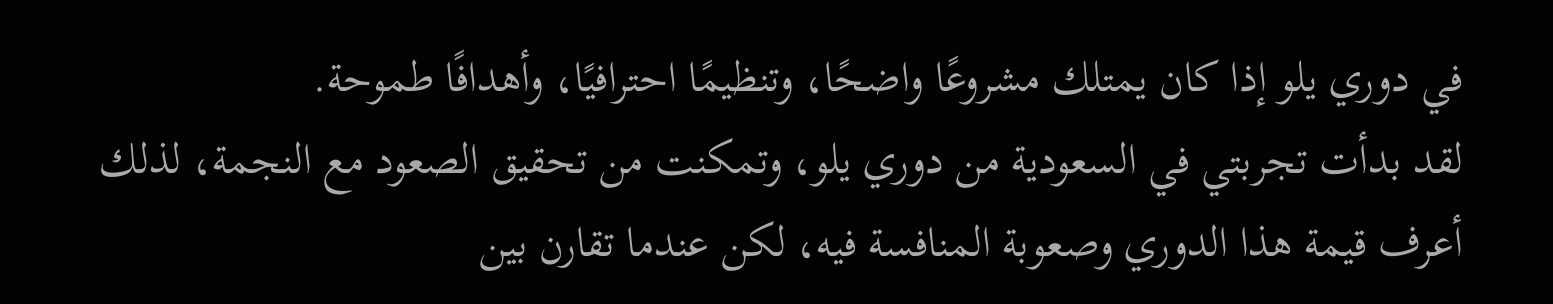في دوري يلو إذا كان يمتلك مشروعًا واضحًا، وتنظيمًا احترافيًا، وأهدافًا طموحة.
لقد بدأت تجربتي في السعودية من دوري يلو، وتمكنت من تحقيق الصعود مع النجمة، لذلك أعرف قيمة هذا الدوري وصعوبة المنافسة فيه، لكن عندما تقارن بين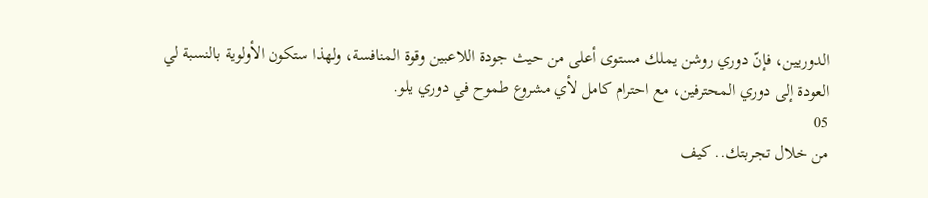الدوريين، فإنّ دوري روشن يملك مستوى أعلى من حيث جودة اللاعبين وقوة المنافسة، ولهذا ستكون الأولوية بالنسبة لي العودة إلى دوري المحترفين، مع احترام كامل لأي مشروع طموح في دوري يلو.
05
من خلال تجربتك.. كيف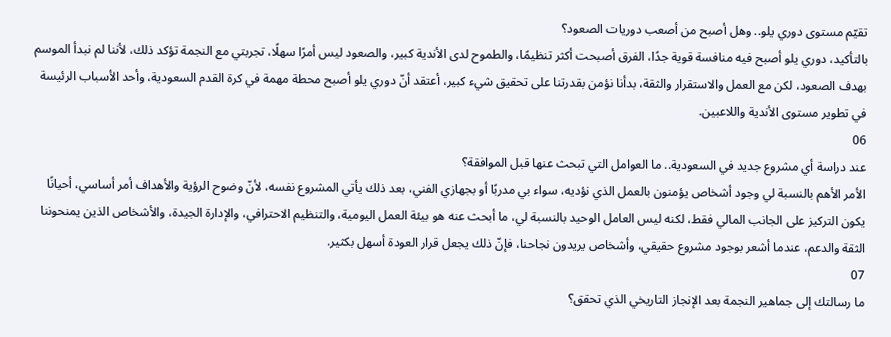تقيّم مستوى دوري يلو.. وهل أصبح من أصعب دوريات الصعود؟
بالتأكيد، دوري يلو أصبح فيه منافسة قوية جدًا، الفرق أصبحت أكثر تنظيمًا، والطموح لدى الأندية كبير، والصعود ليس أمرًا سهلًا، تجربتي مع النجمة تؤكد ذلك، لأننا لم نبدأ الموسم بهدف الصعود، لكن مع العمل والاستقرار والثقة، بدأنا نؤمن بقدرتنا على تحقيق شيء كبير، أعتقد أنّ دوري يلو أصبح محطة مهمة في كرة القدم السعودية، وأحد الأسباب الرئيسة في تطوير مستوى الأندية واللاعبين.
06
عند دراسة أي مشروع جديد في السعودية.. ما العوامل التي تبحث عنها قبل الموافقة؟
الأمر الأهم بالنسبة لي وجود أشخاص يؤمنون بالعمل الذي نؤديه، سواء بي مدربًا أو بجهازي الفني، بعد ذلك يأتي المشروع نفسه، لأنّ وضوح الرؤية والأهداف أمر أساسي، أحيانًا يكون التركيز على الجانب المالي فقط، لكنه ليس العامل الوحيد بالنسبة لي، ما أبحث عنه هو بيئة العمل اليومية، والتنظيم الاحترافي، والإدارة الجيدة، والأشخاص الذين يمنحوننا الثقة والدعم، عندما أشعر بوجود مشروع حقيقي، وأشخاص يريدون نجاحنا، فإنّ ذلك يجعل قرار العودة أسهل بكثير.
07
ما رسالتك إلى جماهير النجمة بعد الإنجاز التاريخي الذي تحقق؟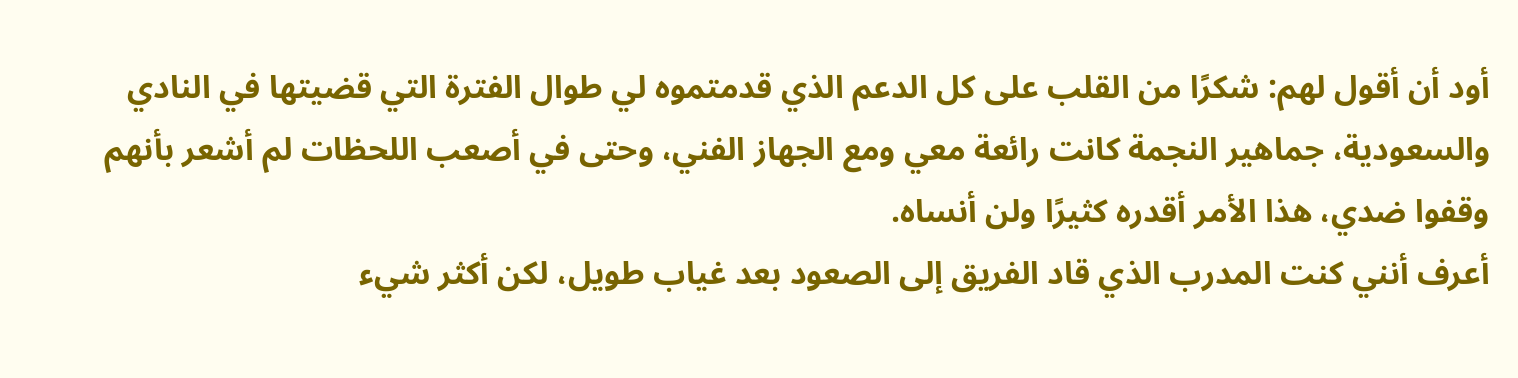أود أن أقول لهم: شكرًا من القلب على كل الدعم الذي قدمتموه لي طوال الفترة التي قضيتها في النادي والسعودية، جماهير النجمة كانت رائعة معي ومع الجهاز الفني، وحتى في أصعب اللحظات لم أشعر بأنهم وقفوا ضدي، هذا الأمر أقدره كثيرًا ولن أنساه.
أعرف أنني كنت المدرب الذي قاد الفريق إلى الصعود بعد غياب طويل، لكن أكثر شيء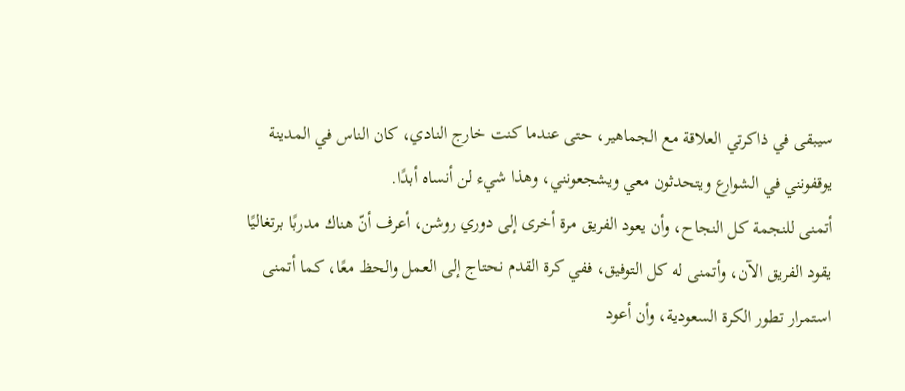سيبقى في ذاكرتي العلاقة مع الجماهير، حتى عندما كنت خارج النادي، كان الناس في المدينة يوقفونني في الشوارع ويتحدثون معي ويشجعونني، وهذا شيء لن أنساه أبدًا.
أتمنى للنجمة كل النجاح، وأن يعود الفريق مرة أخرى إلى دوري روشن، أعرف أنّ هناك مدربًا برتغاليًا يقود الفريق الآن، وأتمنى له كل التوفيق، ففي كرة القدم نحتاج إلى العمل والحظ معًا، كما أتمنى استمرار تطور الكرة السعودية، وأن أعود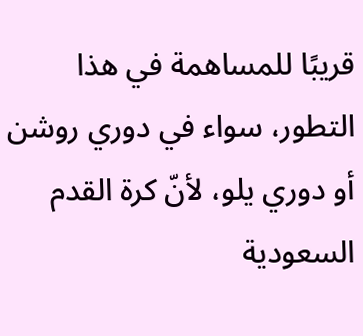قريبًا للمساهمة في هذا التطور، سواء في دوري روشن أو دوري يلو، لأنّ كرة القدم السعودية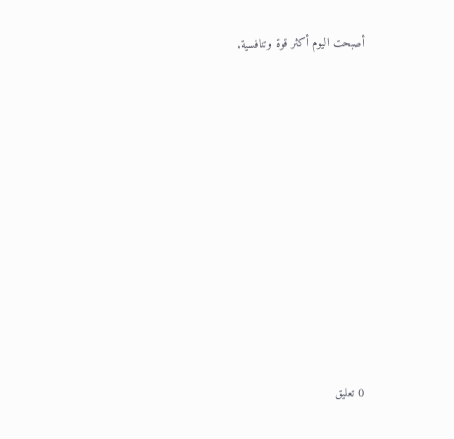أصبحت اليوم أكثر قوة وتنافسية.











0 تعليق